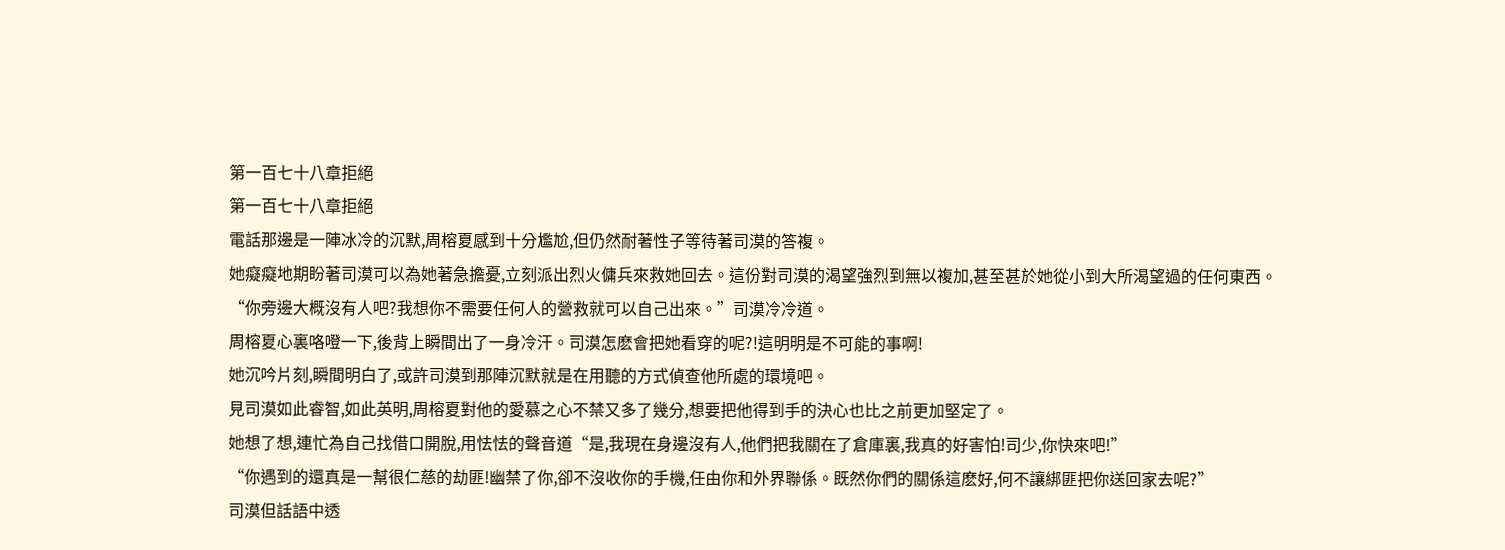第一百七十八章拒絕
第一百七十八章拒絕
電話那邊是一陣冰冷的沉默,周榕夏感到十分尷尬,但仍然耐著性子等待著司漠的答複。
她癡癡地期盼著司漠可以為她著急擔憂,立刻派出烈火傭兵來救她回去。這份對司漠的渴望強烈到無以複加,甚至甚於她從小到大所渴望過的任何東西。
“你旁邊大概沒有人吧?我想你不需要任何人的營救就可以自己出來。”司漠冷冷道。
周榕夏心裏咯噔一下,後背上瞬間出了一身冷汗。司漠怎麽會把她看穿的呢?!這明明是不可能的事啊!
她沉吟片刻,瞬間明白了,或許司漠到那陣沉默就是在用聽的方式偵查他所處的環境吧。
見司漠如此睿智,如此英明,周榕夏對他的愛慕之心不禁又多了幾分,想要把他得到手的決心也比之前更加堅定了。
她想了想,連忙為自己找借口開脫,用怯怯的聲音道“是,我現在身邊沒有人,他們把我關在了倉庫裏,我真的好害怕!司少,你快來吧!”
“你遇到的還真是一幫很仁慈的劫匪!幽禁了你,卻不沒收你的手機,任由你和外界聯係。既然你們的關係這麽好,何不讓綁匪把你送回家去呢?”
司漠但話語中透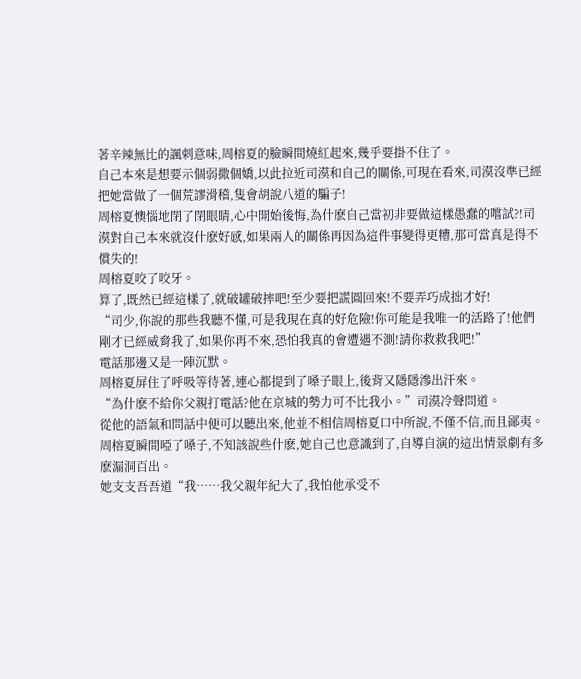著辛辣無比的諷刺意味,周榕夏的臉瞬間燒紅起來,幾乎要掛不住了。
自己本來是想要示個弱撒個嬌,以此拉近司漠和自己的關係,可現在看來,司漠沒準已經把她當做了一個荒謬滑稽,隻會胡說八道的騙子!
周榕夏懊惱地閉了閉眼睛,心中開始後悔,為什麽自己當初非要做這樣愚蠢的嚐試?!司漠對自己本來就沒什麽好感,如果兩人的關係再因為這件事變得更糟,那可當真是得不償失的!
周榕夏咬了咬牙。
算了,既然已經這樣了,就破罐破摔吧!至少要把謊圓回來!不要弄巧成拙才好!
“司少,你說的那些我聽不懂,可是我現在真的好危險!你可能是我唯一的活路了!他們剛才已經威脅我了,如果你再不來,恐怕我真的會遭遇不測!請你救救我吧!”
電話那邊又是一陣沉默。
周榕夏屏住了呼吸等待著,連心都提到了嗓子眼上,後背又隱隱滲出汗來。
“為什麽不給你父親打電話?他在京城的勢力可不比我小。”司漠冷聲問道。
從他的語氣和問話中便可以聽出來,他並不相信周榕夏口中所說,不僅不信,而且鄙夷。
周榕夏瞬間啞了嗓子,不知該說些什麽,她自己也意識到了,自導自演的這出情景劇有多麽漏洞百出。
她支支吾吾道“我……我父親年紀大了,我怕他承受不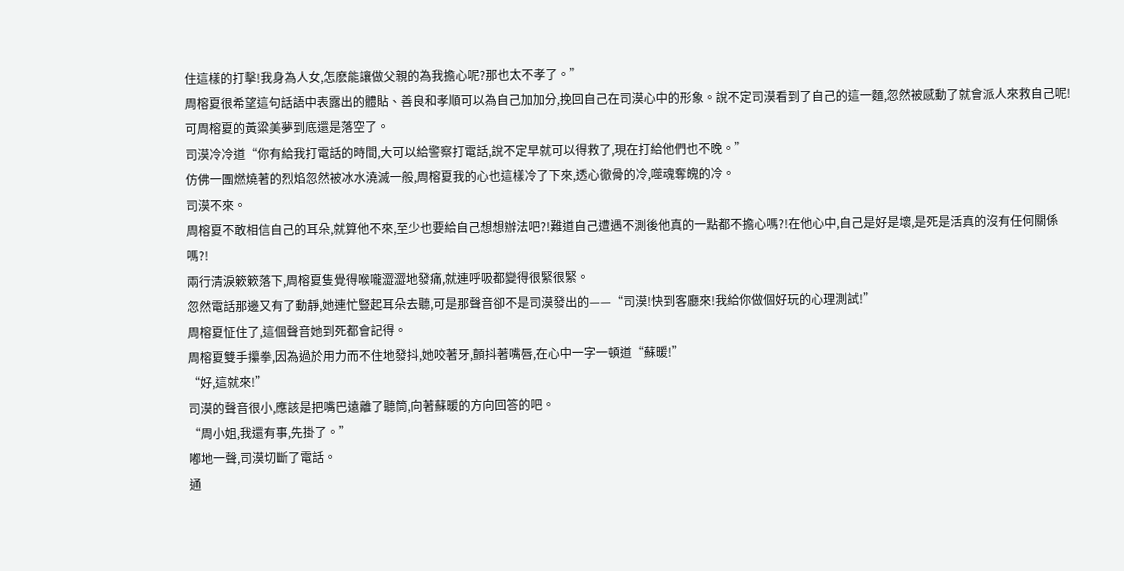住這樣的打擊!我身為人女,怎麽能讓做父親的為我擔心呢?那也太不孝了。”
周榕夏很希望這句話語中表露出的體貼、善良和孝順可以為自己加加分,挽回自己在司漠心中的形象。說不定司漠看到了自己的這一麵,忽然被感動了就會派人來救自己呢!
可周榕夏的黃粱美夢到底還是落空了。
司漠冷冷道“你有給我打電話的時間,大可以給警察打電話,說不定早就可以得救了,現在打給他們也不晚。”
仿佛一團燃燒著的烈焰忽然被冰水澆滅一般,周榕夏我的心也這樣冷了下來,透心徹骨的冷,噬魂奪魄的冷。
司漠不來。
周榕夏不敢相信自己的耳朵,就算他不來,至少也要給自己想想辦法吧?!難道自己遭遇不測後他真的一點都不擔心嗎?!在他心中,自己是好是壞,是死是活真的沒有任何關係嗎?!
兩行清淚簌簌落下,周榕夏隻覺得喉嚨澀澀地發痛,就連呼吸都變得很緊很緊。
忽然電話那邊又有了動靜,她連忙豎起耳朵去聽,可是那聲音卻不是司漠發出的——“司漠!快到客廳來!我給你做個好玩的心理測試!”
周榕夏怔住了,這個聲音她到死都會記得。
周榕夏雙手攥拳,因為過於用力而不住地發抖,她咬著牙,顫抖著嘴唇,在心中一字一頓道“蘇暖!”
“好,這就來!”
司漠的聲音很小,應該是把嘴巴遠離了聽筒,向著蘇暖的方向回答的吧。
“周小姐,我還有事,先掛了。”
嘟地一聲,司漠切斷了電話。
通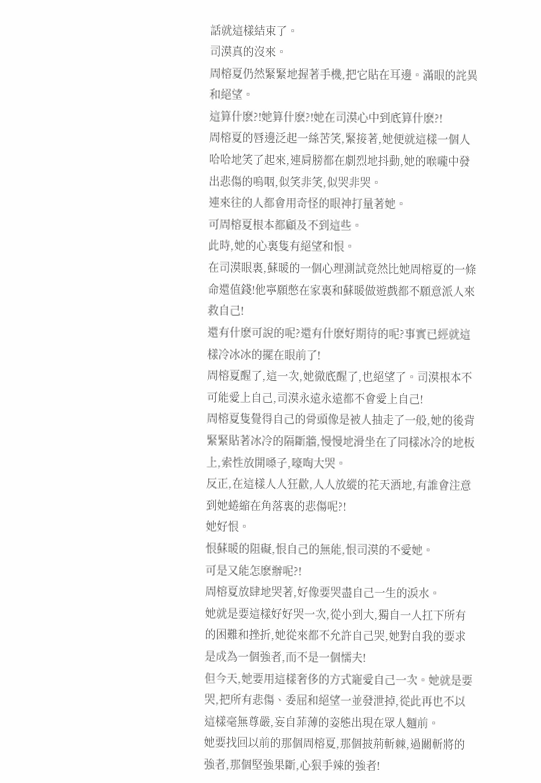話就這樣結束了。
司漠真的沒來。
周榕夏仍然緊緊地握著手機,把它貼在耳邊。滿眼的詫異和絕望。
這算什麽?!她算什麽?!她在司漠心中到底算什麽?!
周榕夏的唇邊泛起一絲苦笑,緊接著,她便就這樣一個人哈哈地笑了起來,連肩膀都在劇烈地抖動,她的喉嚨中發出悲傷的嗚咽,似笑非笑,似哭非哭。
連來往的人都會用奇怪的眼神打量著她。
可周榕夏根本都顧及不到這些。
此時,她的心裏隻有絕望和恨。
在司漠眼裏,蘇暖的一個心理測試竟然比她周榕夏的一條命還值錢!他寧願憋在家裏和蘇暖做遊戲都不願意派人來救自己!
還有什麽可說的呢?還有什麽好期待的呢?事實已經就這樣冷冰冰的擺在眼前了!
周榕夏醒了,這一次,她徹底醒了,也絕望了。司漠根本不可能愛上自己,司漠永遠永遠都不會愛上自己!
周榕夏隻覺得自己的骨頭像是被人抽走了一般,她的後背緊緊貼著冰冷的隔斷牆,慢慢地滑坐在了同樣冰冷的地板上,索性放開嗓子,嚎啕大哭。
反正,在這樣人人狂歡,人人放縱的花天酒地,有誰會注意到她蜷縮在角落裏的悲傷呢?!
她好恨。
恨蘇暖的阻礙,恨自己的無能,恨司漠的不愛她。
可是又能怎麽辦呢?!
周榕夏放肆地哭著,好像要哭盡自己一生的淚水。
她就是要這樣好好哭一次,從小到大,獨自一人扛下所有的困難和挫折,她從來都不允許自己哭,她對自我的要求是成為一個強者,而不是一個懦夫!
但今天,她要用這樣奢侈的方式寵愛自己一次。她就是要哭,把所有悲傷、委屈和絕望一並發泄掉,從此再也不以這樣毫無尊嚴,妄自菲薄的姿態出現在眾人麵前。
她要找回以前的那個周榕夏,那個披荊斬棘,過關斬將的強者,那個堅強果斷,心狠手辣的強者!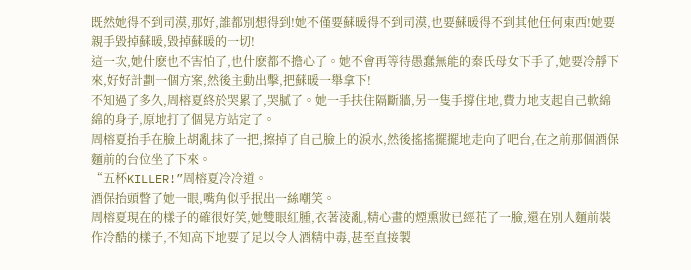既然她得不到司漠,那好,誰都別想得到!她不僅要蘇暖得不到司漠,也要蘇暖得不到其他任何東西!她要親手毀掉蘇暖,毀掉蘇暖的一切!
這一次,她什麽也不害怕了,也什麽都不擔心了。她不會再等待愚蠢無能的秦氏母女下手了,她要冷靜下來,好好計劃一個方案,然後主動出擊,把蘇暖一舉拿下!
不知過了多久,周榕夏終於哭累了,哭膩了。她一手扶住隔斷牆,另一隻手撐住地,費力地支起自己軟綿綿的身子,原地打了個晃方站定了。
周榕夏抬手在臉上胡亂抹了一把,擦掉了自己臉上的淚水,然後搖搖擺擺地走向了吧台,在之前那個酒保麵前的台位坐了下來。
“五杯KILLER!”周榕夏冷冷道。
酒保抬頭瞥了她一眼,嘴角似乎抿出一絲嘲笑。
周榕夏現在的樣子的確很好笑,她雙眼紅腫,衣著淩亂,精心畫的煙熏妝已經花了一臉,還在別人麵前裝作冷酷的樣子,不知高下地要了足以令人酒精中毒,甚至直接製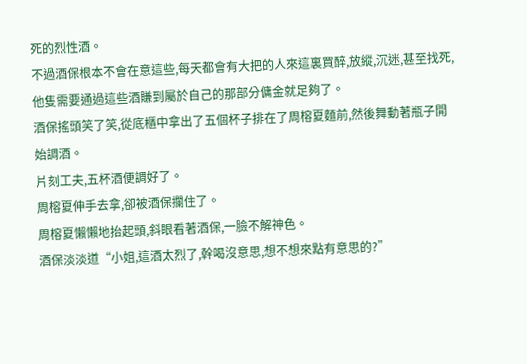死的烈性酒。
不過酒保根本不會在意這些,每天都會有大把的人來這裏買醉,放縱,沉迷,甚至找死,他隻需要通過這些酒賺到屬於自己的那部分傭金就足夠了。
酒保搖頭笑了笑,從底櫃中拿出了五個杯子排在了周榕夏麵前,然後舞動著瓶子開始調酒。
片刻工夫,五杯酒便調好了。
周榕夏伸手去拿,卻被酒保攔住了。
周榕夏懶懶地抬起頭,斜眼看著酒保,一臉不解神色。
酒保淡淡道“小姐,這酒太烈了,幹喝沒意思,想不想來點有意思的?”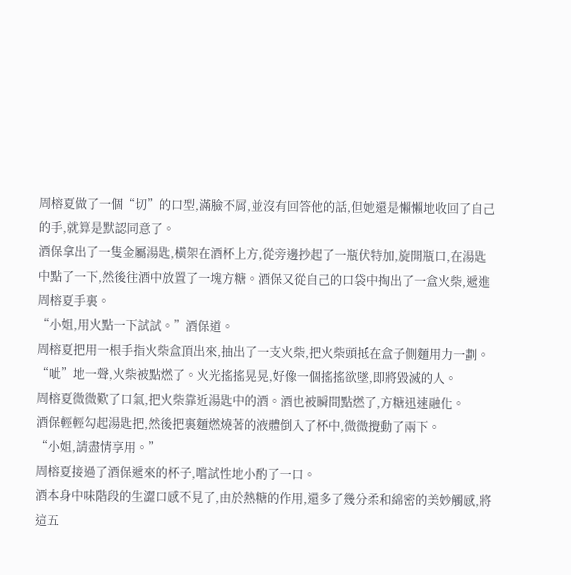周榕夏做了一個“切”的口型,滿臉不屑,並沒有回答他的話,但她還是懶懶地收回了自己的手,就算是默認同意了。
酒保拿出了一隻金屬湯匙,橫架在酒杯上方,從旁邊抄起了一瓶伏特加,旋開瓶口,在湯匙中點了一下,然後往酒中放置了一塊方糖。酒保又從自己的口袋中掏出了一盒火柴,遞進周榕夏手裏。
“小姐,用火點一下試試。”酒保道。
周榕夏把用一根手指火柴盒頂出來,抽出了一支火柴,把火柴頭抵在盒子側麵用力一劃。
“呲”地一聲,火柴被點燃了。火光搖搖晃晃,好像一個搖搖欲墜,即將毀滅的人。
周榕夏微微歎了口氣,把火柴靠近湯匙中的酒。酒也被瞬間點燃了,方糖迅速融化。
酒保輕輕勾起湯匙把,然後把裏麵燃燒著的液體倒入了杯中,微微攪動了兩下。
“小姐,請盡情享用。”
周榕夏接過了酒保遞來的杯子,嚐試性地小酌了一口。
酒本身中味階段的生澀口感不見了,由於熱糖的作用,還多了幾分柔和綿密的美妙觸感,將這五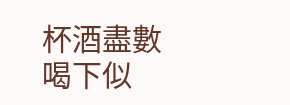杯酒盡數喝下似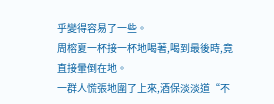乎變得容易了一些。
周榕夏一杯接一杯地喝著,喝到最後時,竟直接暈倒在地。
一群人慌張地圍了上來,酒保淡淡道“不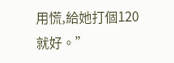用慌,給她打個120就好。”